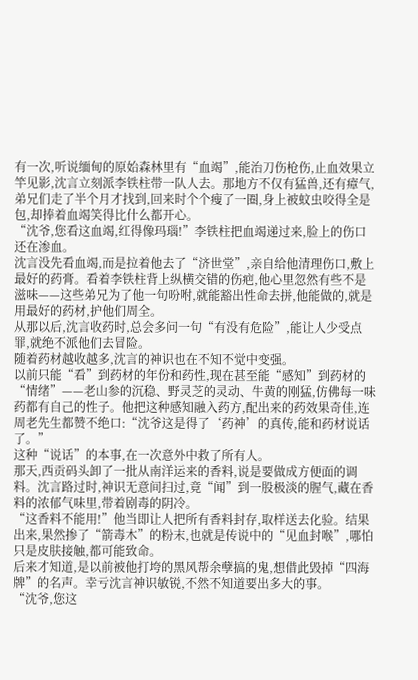有一次,听说缅甸的原始森林里有“血竭”,能治刀伤枪伤,止血效果立竿见影,沈言立刻派李铁柱带一队人去。那地方不仅有猛兽,还有瘴气,弟兄们走了半个月才找到,回来时个个瘦了一圈,身上被蚊虫咬得全是包,却捧着血竭笑得比什么都开心。
“沈爷,您看这血竭,红得像玛瑙!”李铁柱把血竭递过来,脸上的伤口还在渗血。
沈言没先看血竭,而是拉着他去了“济世堂”,亲自给他清理伤口,敷上最好的药膏。看着李铁柱背上纵横交错的伤疤,他心里忽然有些不是滋味——这些弟兄为了他一句吩咐,就能豁出性命去拼,他能做的,就是用最好的药材,护他们周全。
从那以后,沈言收药时,总会多问一句“有没有危险”,能让人少受点罪,就绝不派他们去冒险。
随着药材越收越多,沈言的神识也在不知不觉中变强。
以前只能“看”到药材的年份和药性,现在甚至能“感知”到药材的“情绪”——老山参的沉稳、野灵芝的灵动、牛黄的刚猛,仿佛每一味药都有自己的性子。他把这种感知融入药方,配出来的药效果奇佳,连周老先生都赞不绝口:“沈爷这是得了‘药神’的真传,能和药材说话了。”
这种“说话”的本事,在一次意外中救了所有人。
那天,西贡码头卸了一批从南洋运来的香料,说是要做成方便面的调料。沈言路过时,神识无意间扫过,竟“闻”到一股极淡的腥气,藏在香料的浓郁气味里,带着剧毒的阴冷。
“这香料不能用!”他当即让人把所有香料封存,取样送去化验。结果出来,果然掺了“箭毒木”的粉末,也就是传说中的“见血封喉”,哪怕只是皮肤接触,都可能致命。
后来才知道,是以前被他打垮的黑风帮余孽搞的鬼,想借此毁掉“四海牌”的名声。幸亏沈言神识敏锐,不然不知道要出多大的事。
“沈爷,您这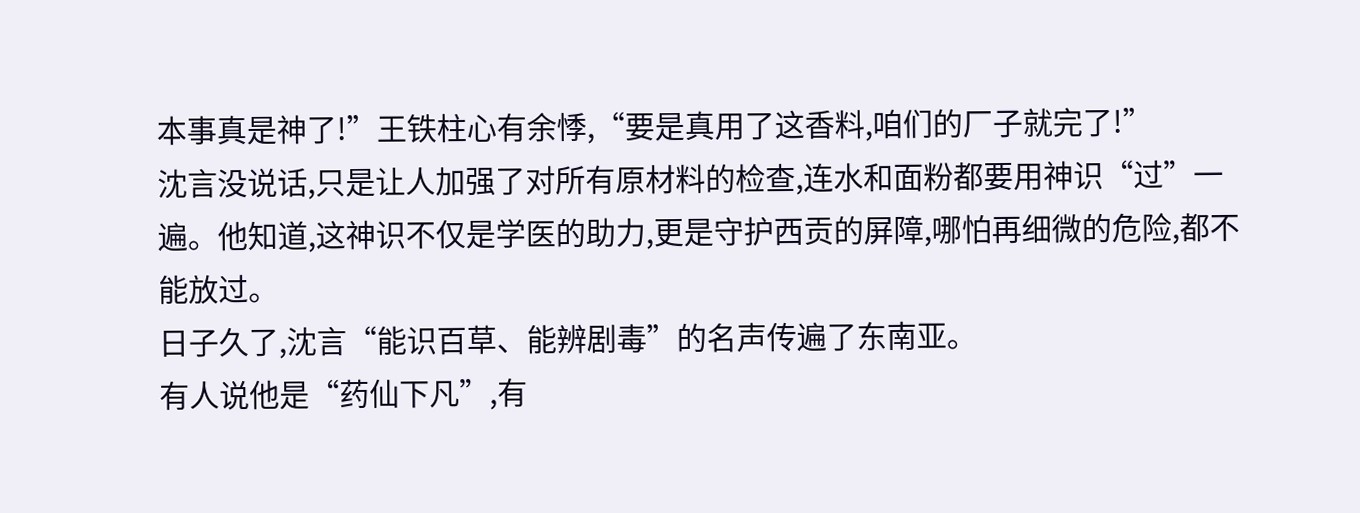本事真是神了!”王铁柱心有余悸,“要是真用了这香料,咱们的厂子就完了!”
沈言没说话,只是让人加强了对所有原材料的检查,连水和面粉都要用神识“过”一遍。他知道,这神识不仅是学医的助力,更是守护西贡的屏障,哪怕再细微的危险,都不能放过。
日子久了,沈言“能识百草、能辨剧毒”的名声传遍了东南亚。
有人说他是“药仙下凡”,有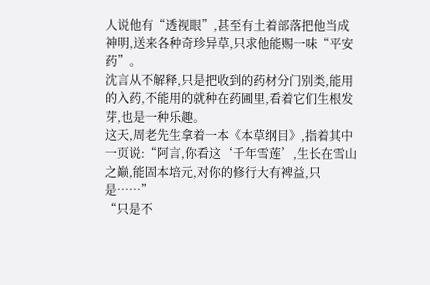人说他有“透视眼”,甚至有土着部落把他当成神明,送来各种奇珍异草,只求他能赐一味“平安药”。
沈言从不解释,只是把收到的药材分门别类,能用的入药,不能用的就种在药圃里,看着它们生根发芽,也是一种乐趣。
这天,周老先生拿着一本《本草纲目》,指着其中一页说:“阿言,你看这‘千年雪莲’,生长在雪山之巅,能固本培元,对你的修行大有裨益,只是……”
“只是不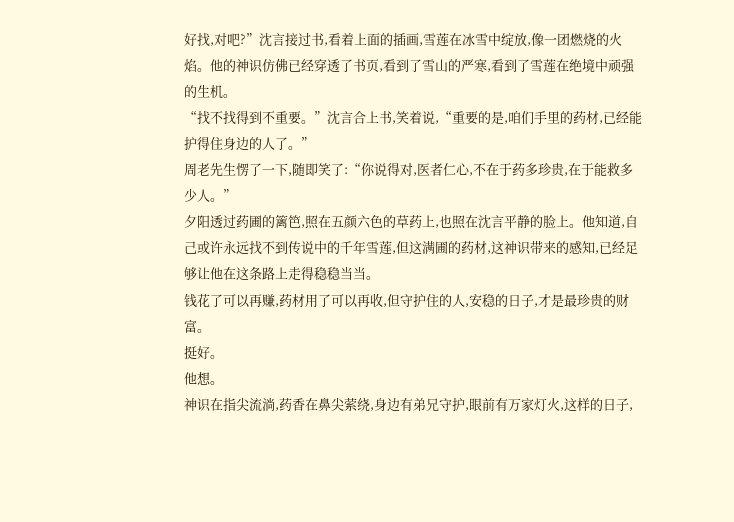好找,对吧?”沈言接过书,看着上面的插画,雪莲在冰雪中绽放,像一团燃烧的火焰。他的神识仿佛已经穿透了书页,看到了雪山的严寒,看到了雪莲在绝境中顽强的生机。
“找不找得到不重要。”沈言合上书,笑着说,“重要的是,咱们手里的药材,已经能护得住身边的人了。”
周老先生愣了一下,随即笑了:“你说得对,医者仁心,不在于药多珍贵,在于能救多少人。”
夕阳透过药圃的篱笆,照在五颜六色的草药上,也照在沈言平静的脸上。他知道,自己或许永远找不到传说中的千年雪莲,但这满圃的药材,这神识带来的感知,已经足够让他在这条路上走得稳稳当当。
钱花了可以再赚,药材用了可以再收,但守护住的人,安稳的日子,才是最珍贵的财富。
挺好。
他想。
神识在指尖流淌,药香在鼻尖萦绕,身边有弟兄守护,眼前有万家灯火,这样的日子,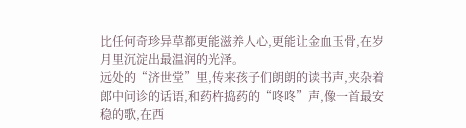比任何奇珍异草都更能滋养人心,更能让金血玉骨,在岁月里沉淀出最温润的光泽。
远处的“济世堂”里,传来孩子们朗朗的读书声,夹杂着郎中问诊的话语,和药杵捣药的“咚咚”声,像一首最安稳的歌,在西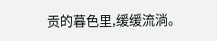贡的暮色里,缓缓流淌。